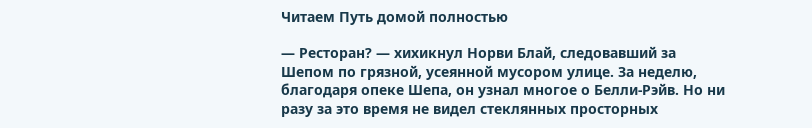Читаем Путь домой полностью

— Ресторан? — хихикнул Норви Блай, следовавший за Шепом по грязной, усеянной мусором улице. За неделю, благодаря опеке Шепа, он узнал многое о Белли-Рэйв. Но ни разу за это время не видел стеклянных просторных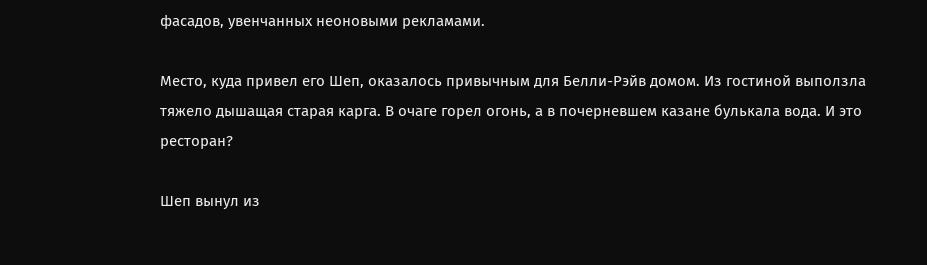фасадов, увенчанных неоновыми рекламами.

Место, куда привел его Шеп, оказалось привычным для Белли-Рэйв домом. Из гостиной выползла тяжело дышащая старая карга. В очаге горел огонь, а в почерневшем казане булькала вода. И это ресторан?

Шеп вынул из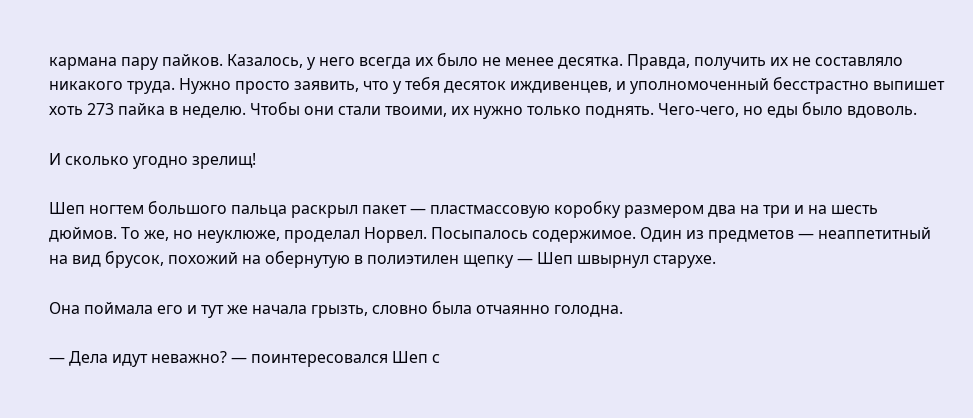кармана пару пайков. Казалось, у него всегда их было не менее десятка. Правда, получить их не составляло никакого труда. Нужно просто заявить, что у тебя десяток иждивенцев, и уполномоченный бесстрастно выпишет хоть 273 пайка в неделю. Чтобы они стали твоими, их нужно только поднять. Чего-чего, но еды было вдоволь.

И сколько угодно зрелищ!

Шеп ногтем большого пальца раскрыл пакет — пластмассовую коробку размером два на три и на шесть дюймов. То же, но неуклюже, проделал Норвел. Посыпалось содержимое. Один из предметов — неаппетитный на вид брусок, похожий на обернутую в полиэтилен щепку — Шеп швырнул старухе.

Она поймала его и тут же начала грызть, словно была отчаянно голодна.

— Дела идут неважно? — поинтересовался Шеп с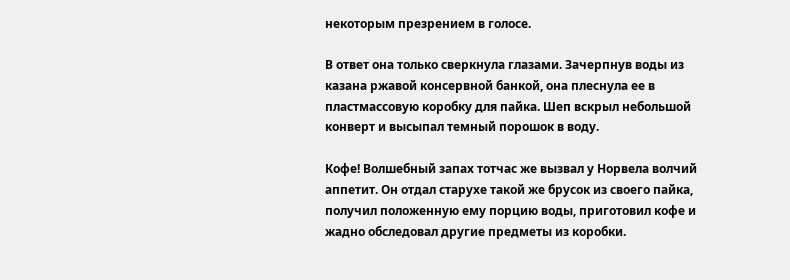некоторым презрением в голосе.

В ответ она только сверкнула глазами. Зачерпнув воды из казана ржавой консервной банкой, она плеснула ее в пластмассовую коробку для пайка. Шеп вскрыл небольшой конверт и высыпал темный порошок в воду.

Кофе! Волшебный запах тотчас же вызвал у Норвела волчий аппетит. Он отдал старухе такой же брусок из своего пайка, получил положенную ему порцию воды, приготовил кофе и жадно обследовал другие предметы из коробки.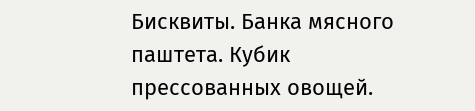Бисквиты. Банка мясного паштета. Кубик прессованных овощей.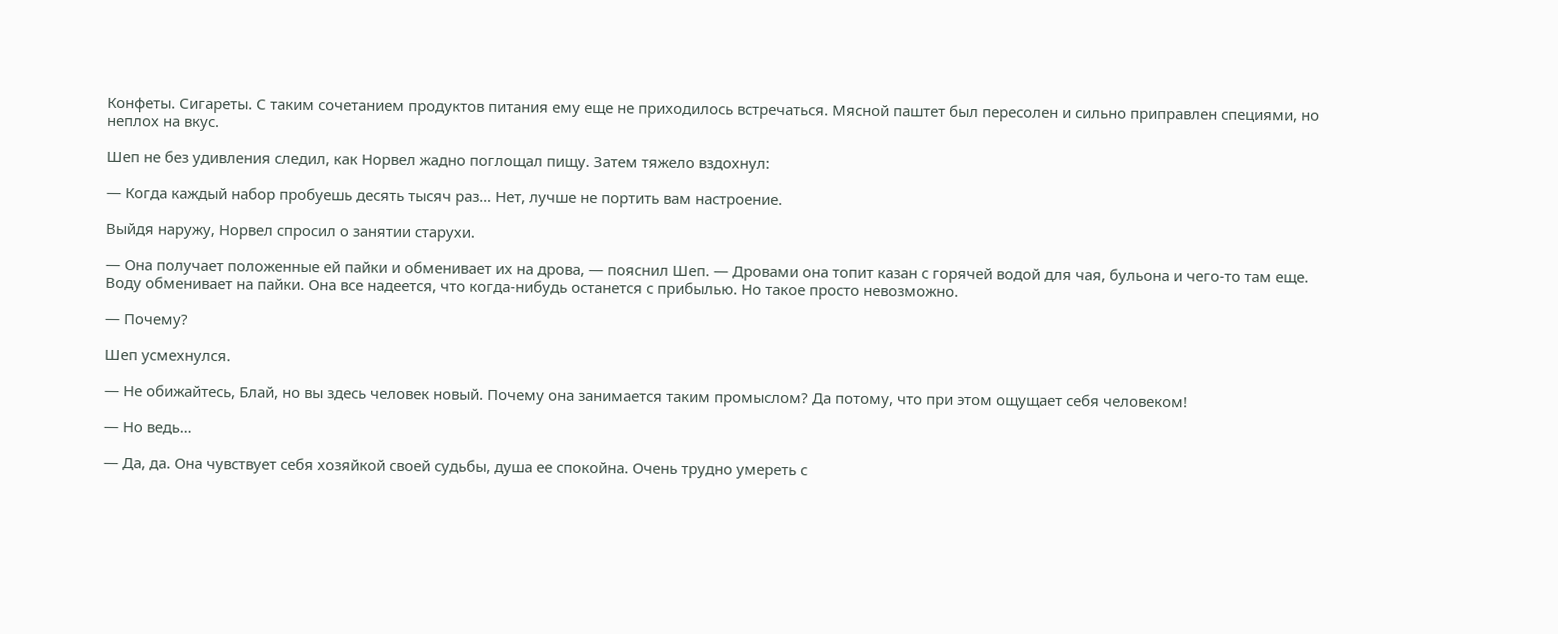Конфеты. Сигареты. С таким сочетанием продуктов питания ему еще не приходилось встречаться. Мясной паштет был пересолен и сильно приправлен специями, но неплох на вкус.

Шеп не без удивления следил, как Норвел жадно поглощал пищу. Затем тяжело вздохнул:

— Когда каждый набор пробуешь десять тысяч раз… Нет, лучше не портить вам настроение.

Выйдя наружу, Норвел спросил о занятии старухи.

— Она получает положенные ей пайки и обменивает их на дрова, — пояснил Шеп. — Дровами она топит казан с горячей водой для чая, бульона и чего-то там еще. Воду обменивает на пайки. Она все надеется, что когда-нибудь останется с прибылью. Но такое просто невозможно.

— Почему?

Шеп усмехнулся.

— Не обижайтесь, Блай, но вы здесь человек новый. Почему она занимается таким промыслом? Да потому, что при этом ощущает себя человеком!

— Но ведь…

— Да, да. Она чувствует себя хозяйкой своей судьбы, душа ее спокойна. Очень трудно умереть с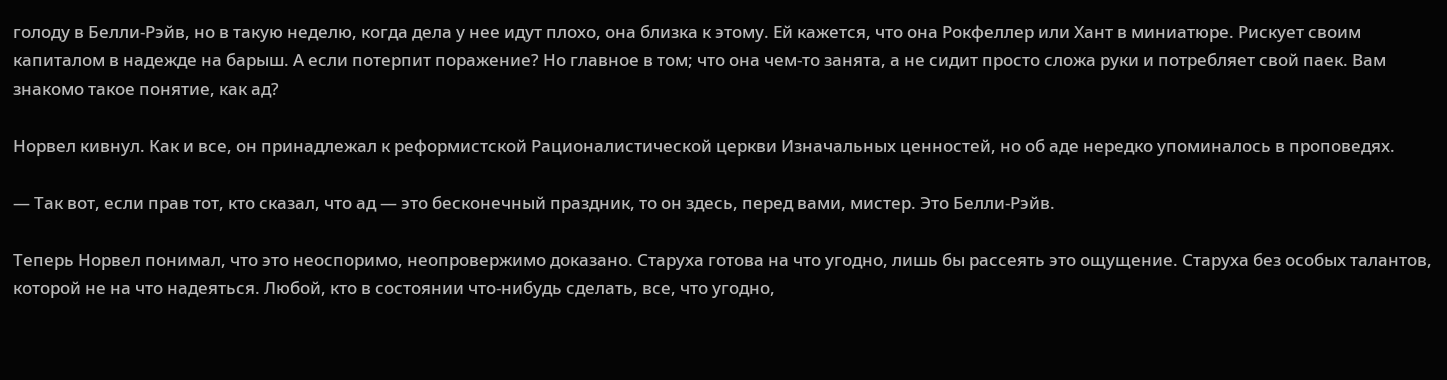голоду в Белли-Рэйв, но в такую неделю, когда дела у нее идут плохо, она близка к этому. Ей кажется, что она Рокфеллер или Хант в миниатюре. Рискует своим капиталом в надежде на барыш. А если потерпит поражение? Но главное в том; что она чем-то занята, а не сидит просто сложа руки и потребляет свой паек. Вам знакомо такое понятие, как ад?

Норвел кивнул. Как и все, он принадлежал к реформистской Рационалистической церкви Изначальных ценностей, но об аде нередко упоминалось в проповедях.

— Так вот, если прав тот, кто сказал, что ад — это бесконечный праздник, то он здесь, перед вами, мистер. Это Белли-Рэйв.

Теперь Норвел понимал, что это неоспоримо, неопровержимо доказано. Старуха готова на что угодно, лишь бы рассеять это ощущение. Старуха без особых талантов, которой не на что надеяться. Любой, кто в состоянии что-нибудь сделать, все, что угодно,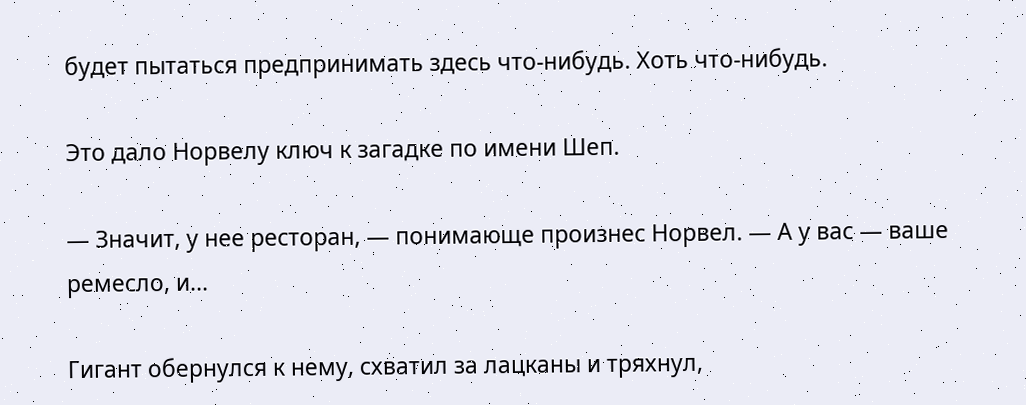будет пытаться предпринимать здесь что-нибудь. Хоть что-нибудь.

Это дало Норвелу ключ к загадке по имени Шеп.

— Значит, у нее ресторан, — понимающе произнес Норвел. — А у вас — ваше ремесло, и…

Гигант обернулся к нему, схватил за лацканы и тряхнул,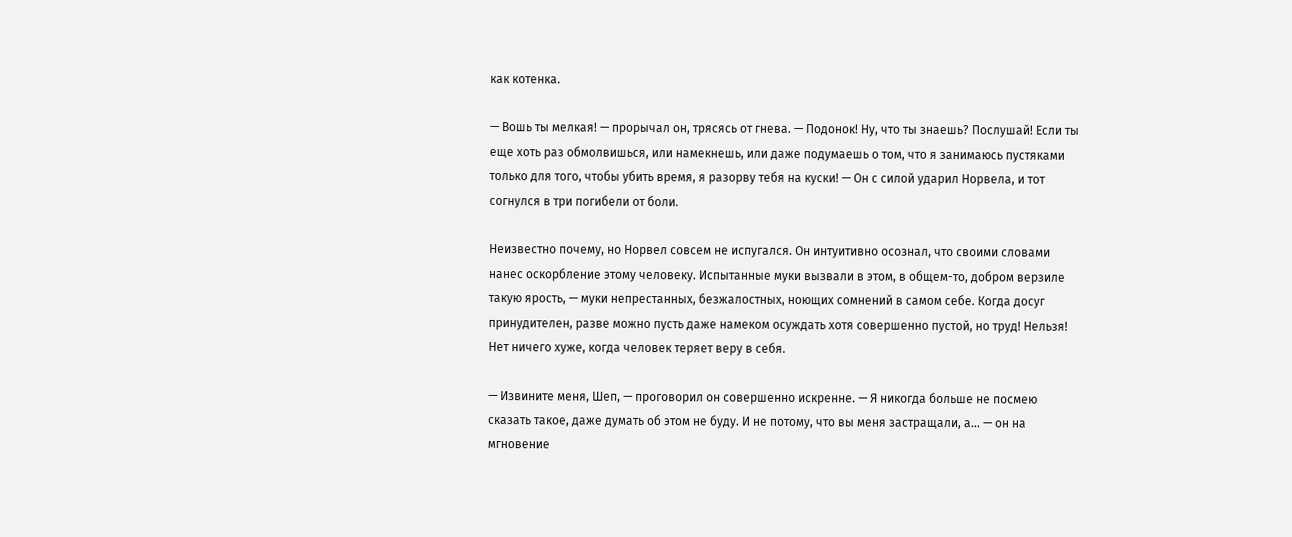как котенка.

— Вошь ты мелкая! — прорычал он, трясясь от гнева. — Подонок! Ну, что ты знаешь? Послушай! Если ты еще хоть раз обмолвишься, или намекнешь, или даже подумаешь о том, что я занимаюсь пустяками только для того, чтобы убить время, я разорву тебя на куски! — Он с силой ударил Норвела, и тот согнулся в три погибели от боли.

Неизвестно почему, но Норвел совсем не испугался. Он интуитивно осознал, что своими словами нанес оскорбление этому человеку. Испытанные муки вызвали в этом, в общем-то, добром верзиле такую ярость, — муки непрестанных, безжалостных, ноющих сомнений в самом себе. Когда досуг принудителен, разве можно пусть даже намеком осуждать хотя совершенно пустой, но труд! Нельзя! Нет ничего хуже, когда человек теряет веру в себя.

— Извините меня, Шеп, — проговорил он совершенно искренне. — Я никогда больше не посмею сказать такое, даже думать об этом не буду. И не потому, что вы меня застращали, а… — он на мгновение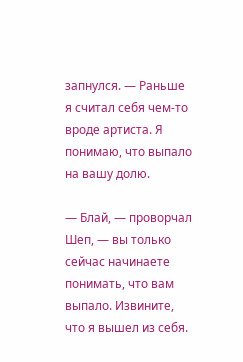запнулся. — Раньше я считал себя чем-то вроде артиста. Я понимаю, что выпало на вашу долю.

— Блай, — проворчал Шеп, — вы только сейчас начинаете понимать, что вам выпало. Извините, что я вышел из себя.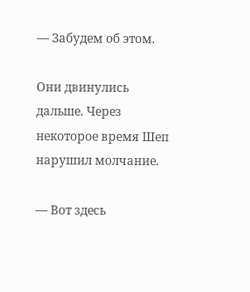— Забудем об этом.

Они двинулись дальше. Через некоторое время Шеп нарушил молчание.

— Вот здесь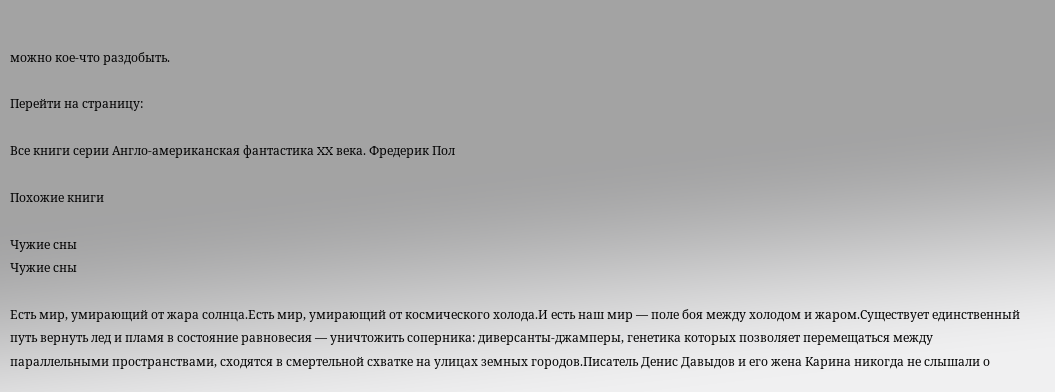можно кое-что раздобыть.

Перейти на страницу:

Все книги серии Англо-американская фантастика XX века. Фредерик Пол

Похожие книги

Чужие сны
Чужие сны

Есть мир, умирающий от жара солнца.Есть мир, умирающий от космического холода.И есть наш мир — поле боя между холодом и жаром.Существует единственный путь вернуть лед и пламя в состояние равновесия — уничтожить соперника: диверсанты-джамперы, генетика которых позволяет перемещаться между параллельными пространствами, сходятся в смертельной схватке на улицах земных городов.Писатель Денис Давыдов и его жена Карина никогда не слышали о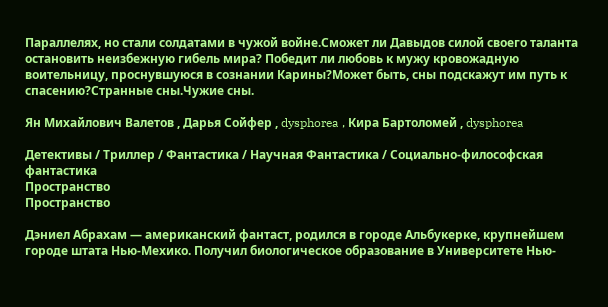Параллелях, но стали солдатами в чужой войне.Сможет ли Давыдов силой своего таланта остановить неизбежную гибель мира? Победит ли любовь к мужу кровожадную воительницу, проснувшуюся в сознании Карины?Может быть, сны подскажут им путь к спасению?Странные сны.Чужие сны.

Ян Михайлович Валетов , Дарья Сойфер , dysphorea , Кира Бартоломей , dysphorea

Детективы / Триллер / Фантастика / Научная Фантастика / Социально-философская фантастика
Пространство
Пространство

Дэниел Абрахам — американский фантаст, родился в городе Альбукерке, крупнейшем городе штата Нью-Мехико. Получил биологическое образование в Университете Нью-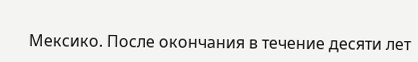Мексико. После окончания в течение десяти лет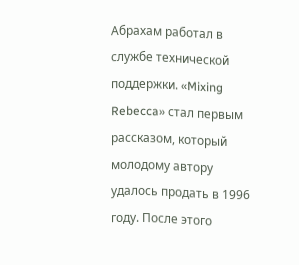Абрахам работал в службе технической поддержки. «Mixing Rebecca» стал первым рассказом, который молодому автору удалось продать в 1996 году. После этого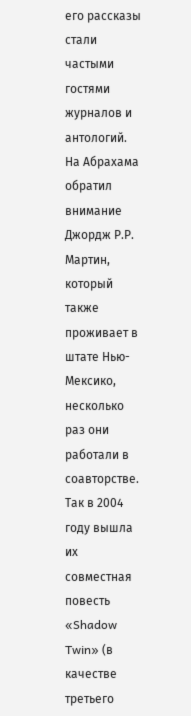его рассказы стали частыми гостями журналов и антологий. На Абрахама обратил внимание Джордж Р.Р. Мартин, который также проживает в штате Нью-Мексико, несколько раз они работали в соавторстве. Так в 2004 году вышла их совместная повесть «Shadow Twin» (в качестве третьего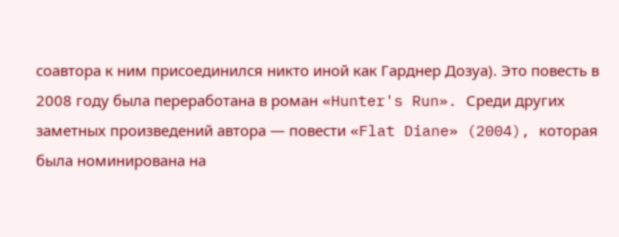соавтора к ним присоединился никто иной как Гарднер Дозуа). Это повесть в 2008 году была переработана в роман «Hunter's Run». Среди других заметных произведений автора — повести «Flat Diane» (2004), которая была номинирована на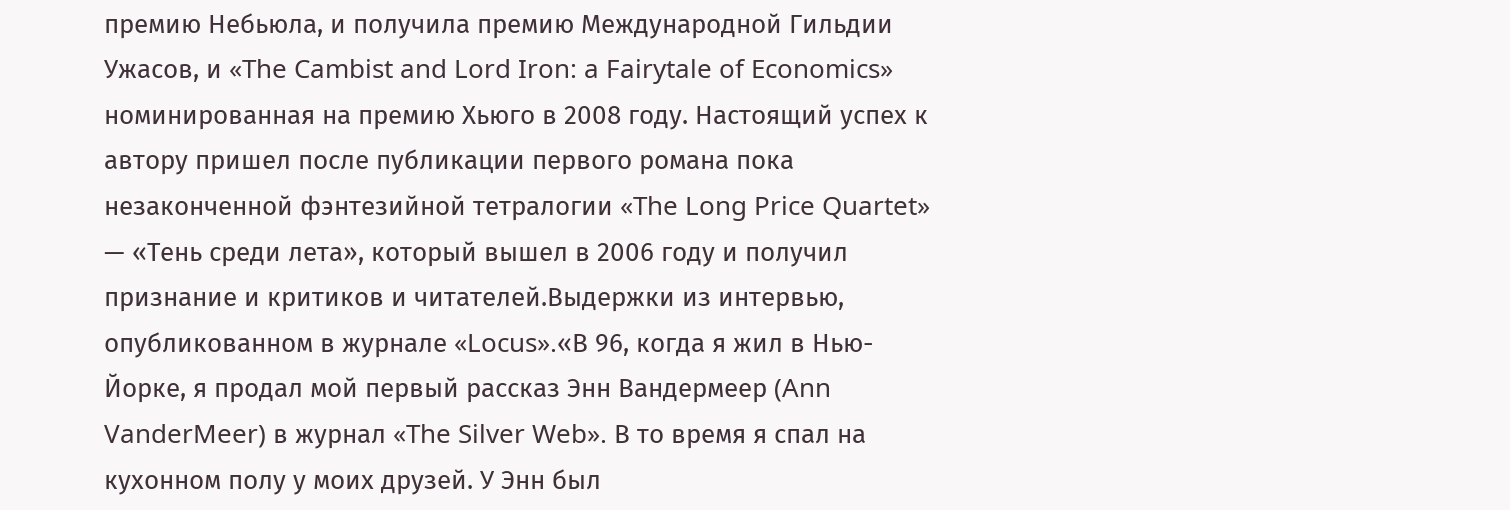премию Небьюла, и получила премию Международной Гильдии Ужасов, и «The Cambist and Lord Iron: a Fairytale of Economics» номинированная на премию Хьюго в 2008 году. Настоящий успех к автору пришел после публикации первого романа пока незаконченной фэнтезийной тетралогии «The Long Price Quartet» — «Тень среди лета», который вышел в 2006 году и получил признание и критиков и читателей.Выдержки из интервью, опубликованном в журнале «Locus».«В 96, когда я жил в Нью-Йорке, я продал мой первый рассказ Энн Вандермеер (Ann VanderMeer) в журнал «The Silver Web». В то время я спал на кухонном полу у моих друзей. У Энн был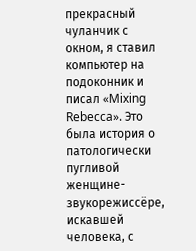прекрасный чуланчик с окном, я ставил компьютер на подоконник и писал «Mixing Rebecca». Это была история о патологически пугливой женщине-звукорежиссёре, искавшей человека, с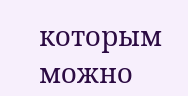которым можно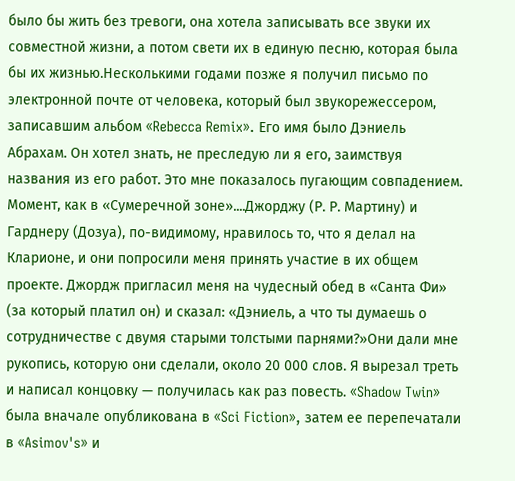было бы жить без тревоги, она хотела записывать все звуки их совместной жизни, а потом свети их в единую песню, которая была бы их жизнью.Несколькими годами позже я получил письмо по электронной почте от человека, который был звукорежессером, записавшим альбом «Rebecca Remix». Его имя было Дэниель Абрахам. Он хотел знать, не преследую ли я его, заимствуя названия из его работ. Это мне показалось пугающим совпадением. Момент, как в «Сумеречной зоне»....Джорджу (Р. Р. Мартину) и Гарднеру (Дозуа), по-видимому, нравилось то, что я делал на Кларионе, и они попросили меня принять участие в их общем проекте. Джордж пригласил меня на чудесный обед в «Санта Фи» (за который платил он) и сказал: «Дэниель, а что ты думаешь о сотрудничестве с двумя старыми толстыми парнями?»Они дали мне рукопись, которую они сделали, около 20 000 слов. Я вырезал треть и написал концовку — получилась как раз повесть. «Shadow Twin» была вначале опубликована в «Sci Fiction», затем ее перепечатали в «Asimov's» и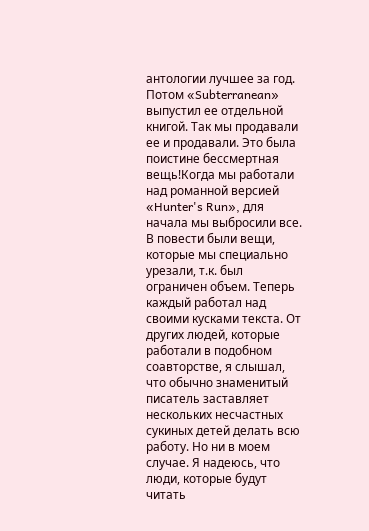антологии лучшее за год. Потом «Subterranean» выпустил ее отдельной книгой. Так мы продавали ее и продавали. Это была поистине бессмертная вещь!Когда мы работали над романной версией «Hunter's Run», для начала мы выбросили все. В повести были вещи, которые мы специально урезали, т.к. был ограничен объем. Теперь каждый работал над своими кусками текста. От других людей, которые работали в подобном соавторстве, я слышал, что обычно знаменитый писатель заставляет нескольких несчастных сукиных детей делать всю работу. Но ни в моем случае. Я надеюсь, что люди, которые будут читать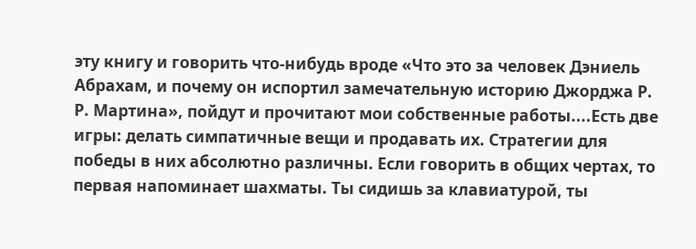эту книгу и говорить что-нибудь вроде «Что это за человек Дэниель Абрахам, и почему он испортил замечательную историю Джорджа Р. Р. Мартина», пойдут и прочитают мои собственные работы....Есть две игры: делать симпатичные вещи и продавать их. Стратегии для победы в них абсолютно различны. Если говорить в общих чертах, то первая напоминает шахматы. Ты сидишь за клавиатурой, ты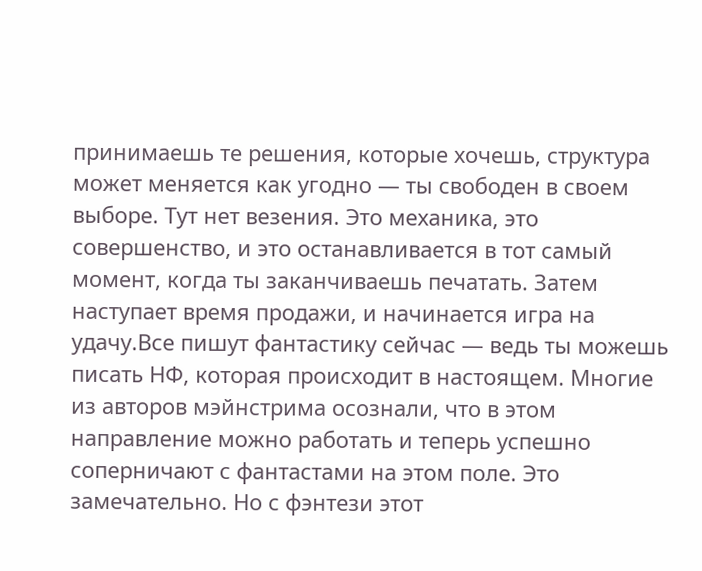принимаешь те решения, которые хочешь, структура может меняется как угодно — ты свободен в своем выборе. Тут нет везения. Это механика, это совершенство, и это останавливается в тот самый момент, когда ты заканчиваешь печатать. Затем наступает время продажи, и начинается игра на удачу.Все пишут фантастику сейчас — ведь ты можешь писать НФ, которая происходит в настоящем. Многие из авторов мэйнстрима осознали, что в этом направление можно работать и теперь успешно соперничают с фантастами на этом поле. Это замечательно. Но с фэнтези этот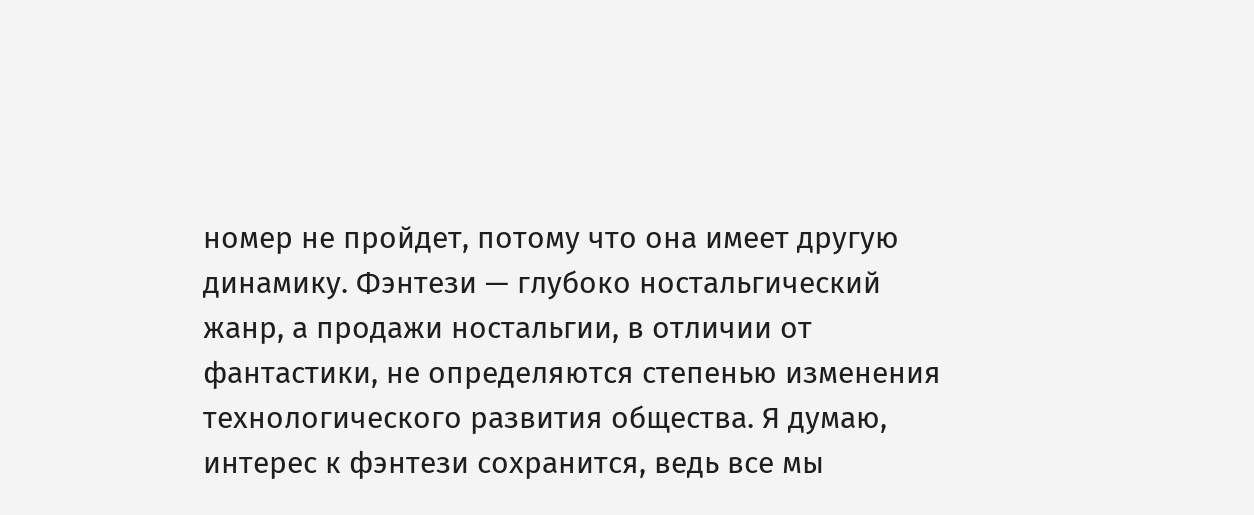номер не пройдет, потому что она имеет другую динамику. Фэнтези — глубоко ностальгический жанр, а продажи ностальгии, в отличии от фантастики, не определяются степенью изменения технологического развития общества. Я думаю, интерес к фэнтези сохранится, ведь все мы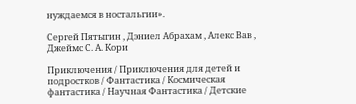нуждаемся в ностальгии».

Сергей Пятыгин , Дэниел Абрахам , Алекс Вав , Джеймс С. А. Кори

Приключения / Приключения для детей и подростков / Фантастика / Космическая фантастика / Научная Фантастика / Детские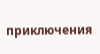приключения